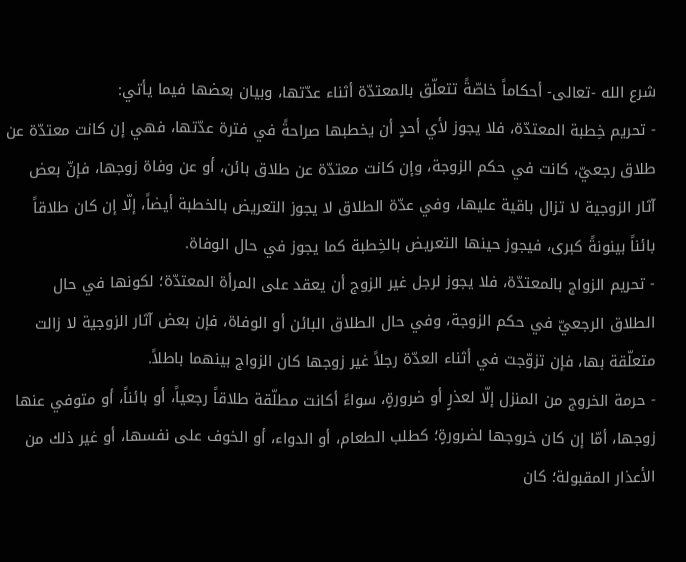شرع الله -تعالى- أحكاماً خاصّةً تتعلّق بالمعتدّة أثناء عدّتها، وبيان بعضها فيما يأتي:
- تحريم خِطبة المعتدّة، فلا يجوز لأي أحدٍ أن يخطبها صراحةً في فترة عدّتها، فهي إن كانت معتدّة عن طلاق رجعيّ، كانت في حكم الزوجة، وإن كانت معتدّة عن طلاق بائن، أو عن وفاة زوجها، فإنّ بعض آثار الزوجية لا تزال باقية عليها، وفي عدّة الطلاق لا يجوز التعريض بالخطبة أيضاً، إلّا إن كان طلاقاً بائناً بينونةً كبرى، فيجوز حينها التعريض بالخِطبة كما يجوز في حال الوفاة.
- تحريم الزواج بالمعتدّة، فلا يجوز لرجل غير الزوج أن يعقد على المرأة المعتدّة؛ لكونها في حال الطلاق الرجعيّ في حكم الزوجة، وفي حال الطلاق البائن أو الوفاة، فإن بعض آثار الزوجية لا زالت متعلّقة بها، فإن تزوّجت في أثناء العدّة رجلاً غير زوجها كان الزواج بينهما باطلاً.
- حرمة الخروج من المنزل إلّا لعذرٍ أو ضرورةٍ، سواءً أكانت مطلّقة طلاقاً رجعياً، أو بائناً، أو متوفي عنها زوجها، أمّا إن كان خروجها لضرورةٍ؛ كطلب الطعام، أو الدواء، أو الخوف على نفسها، أو غير ذلك من الأعذار المقبولة؛ كان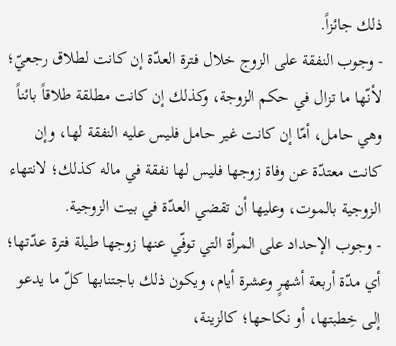ذلك جائزاً.
- وجوب النفقة على الزوج خلال فترة العدّة إن كانت لطلاق رجعيّ؛ لأنّها ما تزال في حكم الزوجة، وكذلك إن كانت مطلقة طلاقاً بائناً وهي حامل، أمّا إن كانت غير حامل فليس عليه النفقة لها، وإن كانت معتدّة عن وفاة زوجها فليس لها نفقة في ماله كذلك؛ لانتهاء الزوجية بالموت، وعليها أن تقضي العدّة في بيت الزوجية.
- وجوب الإحداد على المرأة التي توفّي عنها زوجها طيلة فترة عدّتها؛ أي مدّة أربعة أشهرٍ وعشرة أيام، ويكون ذلك باجتنابها كلّ ما يدعو إلى خِطبتها، أو نكاحها؛ كالزينة،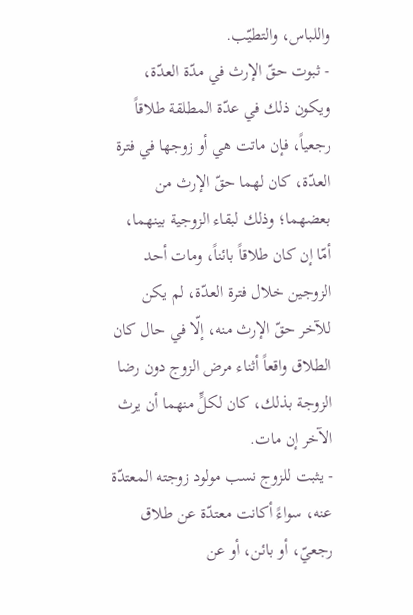واللباس، والتطيّب.
- ثبوت حقّ الإرث في مدّة العدّة، ويكون ذلك في عدّة المطلقة طلاقاً رجعياً، فإن ماتت هي أو زوجها في فترة العدّة، كان لهما حقّ الإرث من بعضهما؛ وذلك لبقاء الزوجية بينهما، أمّا إن كان طلاقاً بائناً، ومات أحد الزوجين خلال فترة العدّة، لم يكن للآخر حقّ الإرث منه، إلّا في حال كان الطلاق واقعاً أثناء مرض الزوج دون رضا الزوجة بذلك، كان لكلٍّ منهما أن يرث الآخر إن مات.
- يثبت للزوج نسب مولود زوجته المعتدّة عنه، سواءً أكانت معتدّة عن طلاق رجعيّ، أو بائن، أو عن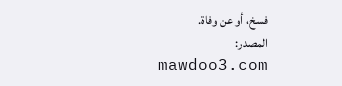فسخ، أو عن وفاة.
المصدر: mawdoo3.com